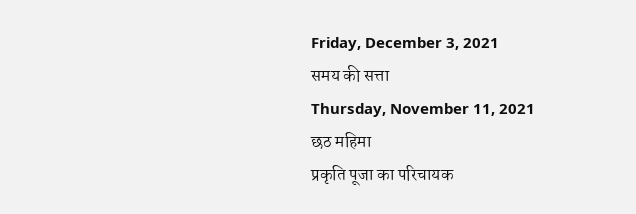Friday, December 3, 2021
समय की सत्ता
Thursday, November 11, 2021
छठ महिमा
प्रकृति पूजा का परिचायक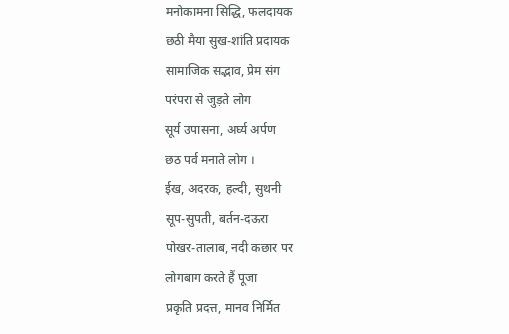मनोकामना सिद्धि, फलदायक
छठी मैया सुख-शांति प्रदायक
सामाजिक सद्भाव, प्रेम संग
परंपरा से जुड़ते लोग
सूर्य उपासना, अर्घ्य अर्पण
छठ पर्व मनाते लोग ।
ईख, अदरक, हल्दी, सुथनी
सूप-सुपती, बर्तन-दऊरा
पोखर-तालाब, नदी कछार पर
लोगबाग करते हैं पूजा
प्रकृति प्रदत्त, मानव निर्मित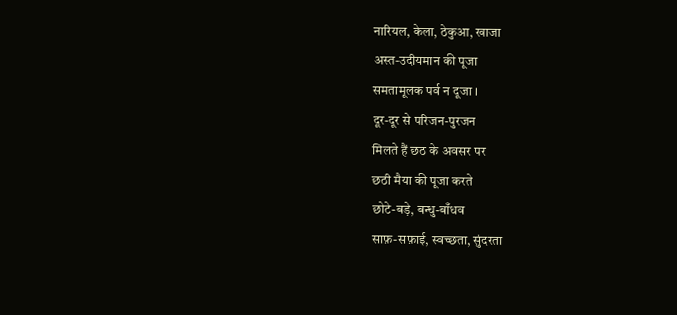नारियल, केला, ठेकुआ, खाजा
अस्त-उदीयमान की पूजा
समतामूलक पर्व न दूजा ।
दूर-दूर से परिजन-पुरजन
मिलते हैं छठ के अवसर पर
छठी मैया की पूजा करते
छोटे-बड़े, बन्धु-बाँधव
साफ़-सफ़ाई, स्वच्छता, सुंदरता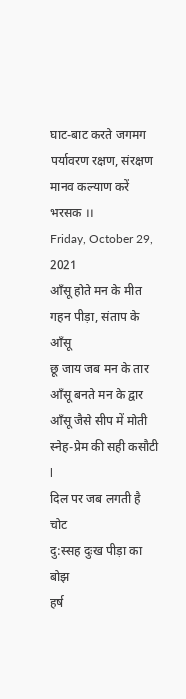घाट-बाट करते जगमग
पर्यावरण रक्षण, संरक्षण
मानव कल्याण करें भरसक ।।
Friday, October 29, 2021
आँसू होते मन के मीत
गहन पीड़ा, संताप के आँसू
छू जाय जब मन के तार
आँसू बनते मन के द्वार
आँसू जैसे सीप में मोती
स्नेह-प्रेम की सही कसौटी l
दिल पर जब लगती है चोट
दु:स्सह दुःख पीड़ा का बोझ
हर्ष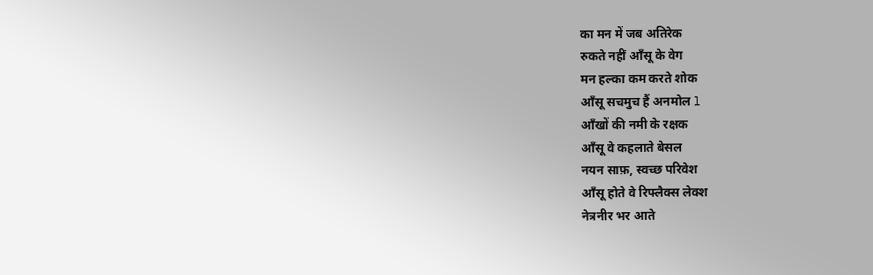का मन में जब अतिरेक
रुकते नहीं आँसू के वेग
मन हल्का कम करते शोक
आँसू सचमुच हैं अनमोल l
आँखों की नमी के रक्षक
आँसू वे कहलाते बेसल
नयन साफ़, स्वच्छ परिवेश
आँसू होते वे रिफ्लैक्स लेक्श
नेत्रनीर भर आते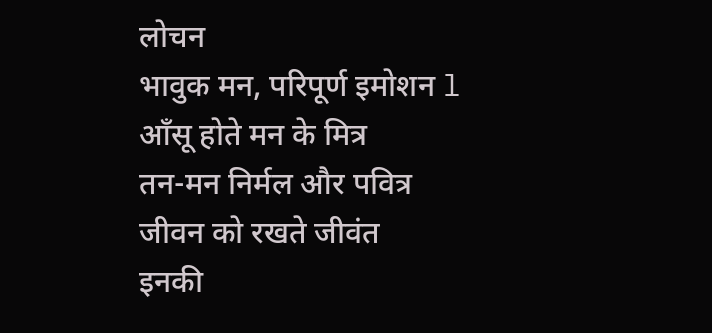लोचन
भावुक मन, परिपूर्ण इमोशन l
आँसू होते मन के मित्र
तन-मन निर्मल और पवित्र
जीवन को रखते जीवंत
इनकी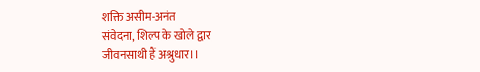शक्ति असीम-अनंत
संवेदना, शिल्प के खोले द्वार
जीवनसाथी हैं अश्रुधार।।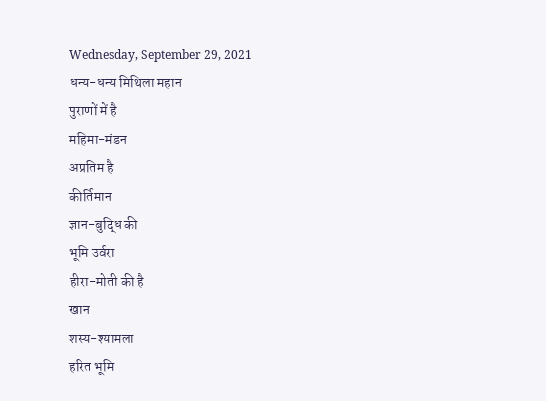Wednesday, September 29, 2021
धन्य-धन्य मिथिला महान
पुराणों में है
महिमा-मंडन
अप्रतिम है
कीर्तिमान
ज्ञान-बुद्धि की
भूमि उर्वरा
हीरा-मोती की है
खान
शस्य-श्यामला
हरित भूमि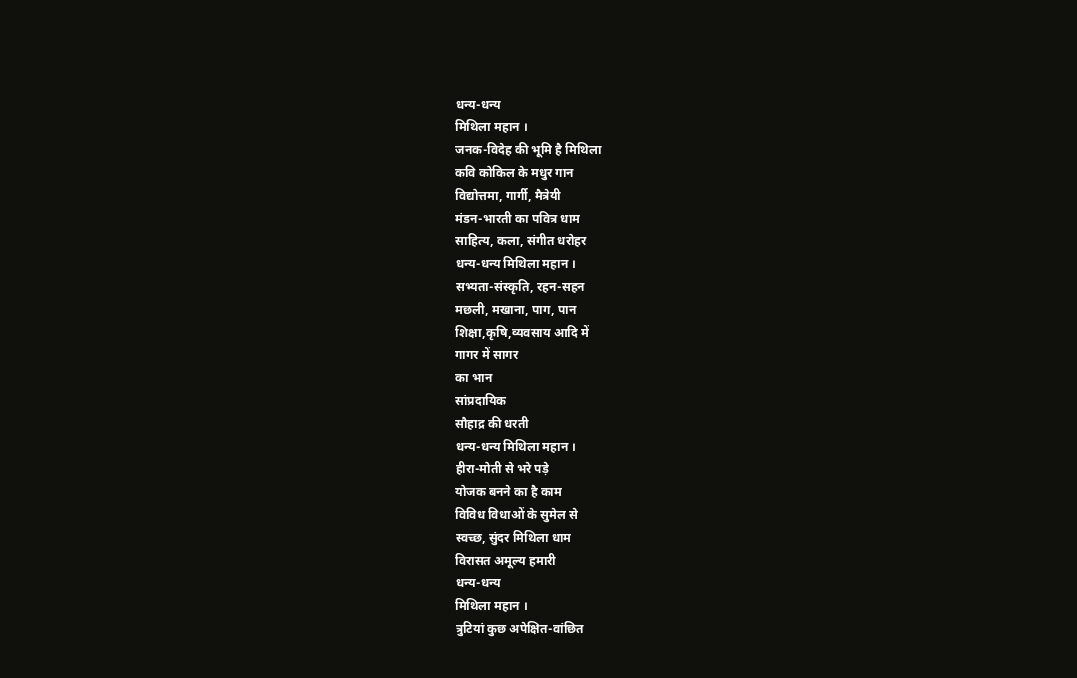धन्य-धन्य
मिथिला महान ।
जनक-विदेह की भूमि है मिथिला
कवि कोकिल के मधुर गान
विद्योत्तमा, गार्गी, मैत्रेयी
मंडन-भारती का पवित्र धाम
साहित्य, कला, संगीत धरोहर
धन्य-धन्य मिथिला महान ।
सभ्यता-संस्कृति, रहन-सहन
मछली, मखाना, पाग, पान
शिक्षा,कृषि,व्यवसाय आदि में
गागर में सागर
का भान
सांप्रदायिक
सौहाद्र की धरती
धन्य-धन्य मिथिला महान ।
हीरा-मोती से भरे पड़े
योजक बनने का है काम
विविध विधाओं के सुमेल से
स्वच्छ, सुंदर मिथिला धाम
विरासत अमूल्य हमारी
धन्य-धन्य
मिथिला महान ।
त्रुटियां कुछ अपेक्षित-वांछित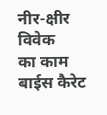नीर-क्षीर विवेक
का काम
बाईस कैरेट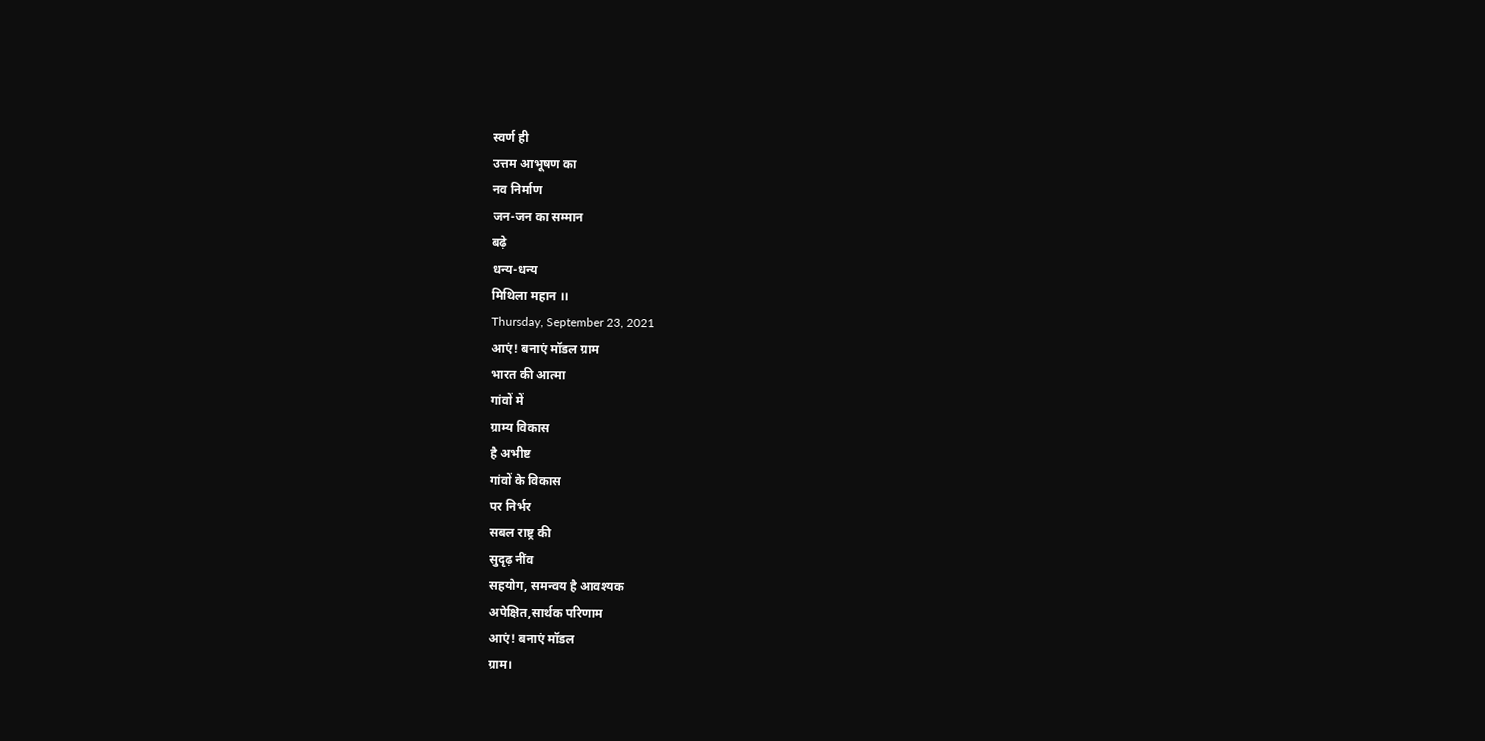स्वर्ण ही
उत्तम आभूषण का
नव निर्माण
जन-जन का सम्मान
बढ़े
धन्य-धन्य
मिथिला महान ।।
Thursday, September 23, 2021
आएं! बनाएं मॉडल ग्राम
भारत की आत्मा
गांवों में
ग्राम्य विकास
है अभीष्ट
गांवों के विकास
पर निर्भर
सबल राष्ट्र की
सुदृढ़ नींव
सहयोग, समन्वय है आवश्यक
अपेक्षित,सार्थक परिणाम
आएं! बनाएं मॉडल
ग्राम।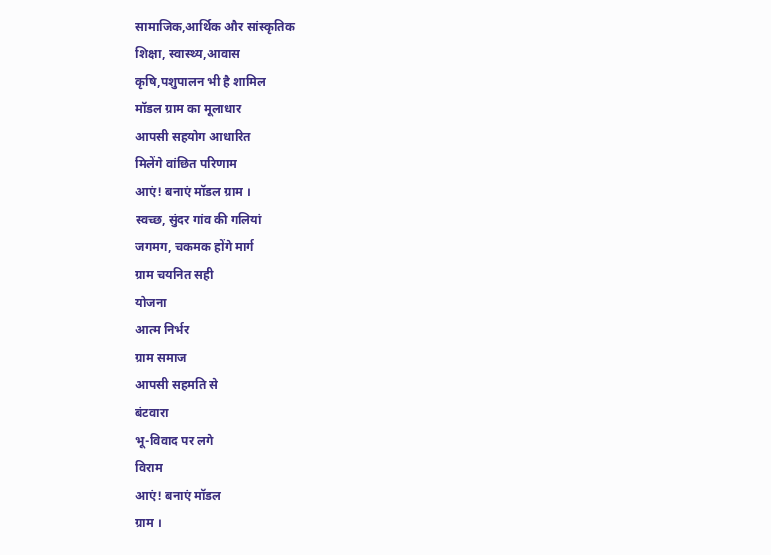सामाजिक,आर्थिक और सांस्कृतिक
शिक्षा, स्वास्थ्य,आवास
कृषि,पशुपालन भी है शामिल
मॉडल ग्राम का मूलाधार
आपसी सहयोग आधारित
मिलेंगे वांछित परिणाम
आएं! बनाएं मॉडल ग्राम ।
स्वच्छ, सुंदर गांव की गलियां
जगमग, चकमक होंगे मार्ग
ग्राम चयनित सही
योजना
आत्म निर्भर
ग्राम समाज
आपसी सहमति से
बंटवारा
भू-विवाद पर लगे
विराम
आएं! बनाएं मॉडल
ग्राम ।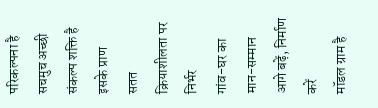परिकल्पना है सचमुच अच्छी
संकल्प शक्ति है इसके प्राण
सतत क्रियाशीलता पर निर्भर
गांव-घर का मान-सम्मान
आगे बढ़ें, निर्माण करें
मॉडल ग्राम है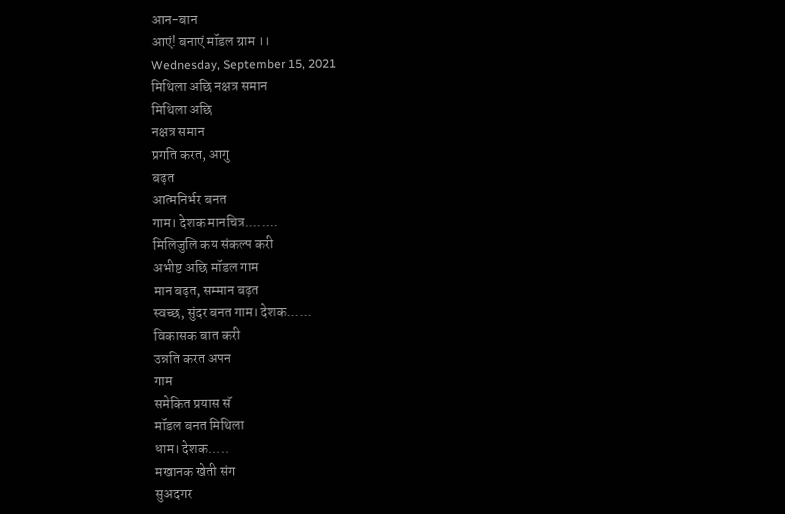आन-बान
आएं! बनाएं मॉडल ग्राम ।।
Wednesday, September 15, 2021
मिथिला अछि नक्षत्र समान
मिथिला अछि
नक्षत्र समान
प्रगति करत, आगु
बढ़त
आत्मनिर्भर बनत
गाम। देशक मानचित्र........
मिलिजुलि कय संकल्प करी
अभीष्ट अछि मॉडल गाम
मान बढ़त, सम्मान बढ़त
स्वच्छ, सुंदर बनत गाम। देशक......
विकासक बात करी
उन्नति करत अपन
गाम
समेकित प्रयास सॅ
मॉडल बनत मिथिला
धाम। देशक.....
मखानक खेती संग
सुअदगर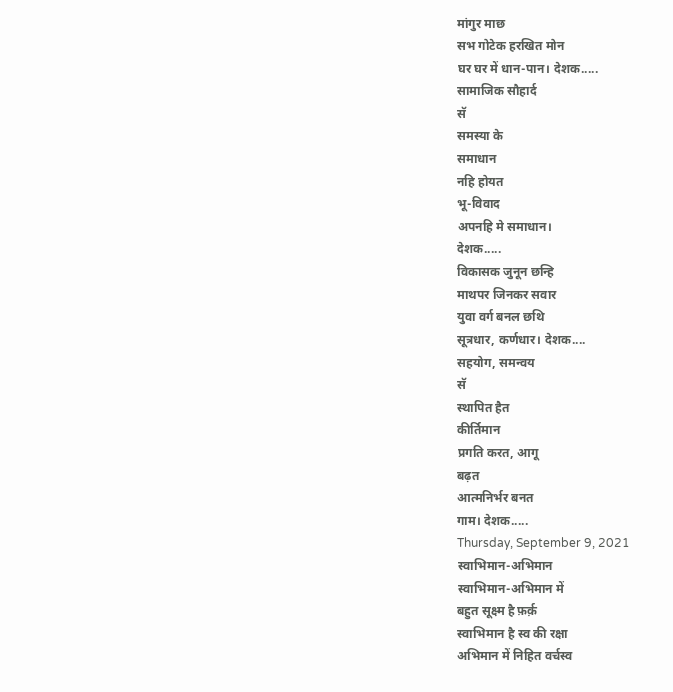मांगुर माछ
सभ गोटेक हरखित मोन
घर घर में धान-पान। देशक.....
सामाजिक सौहार्द
सॅ
समस्या के
समाधान
नहि होयत
भू-विवाद
अपनहि मे समाधान।
देशक.....
विकासक जुनून छन्हि
माथपर जिनकर सवार
युवा वर्ग बनल छथि
सूत्रधार, कर्णधार। देशक....
सहयोग, समन्वय
सॅ
स्थापित हैत
कीर्तिमान
प्रगति करत, आगू
बढ़त
आत्मनिर्भर बनत
गाम। देशक.....
Thursday, September 9, 2021
स्वाभिमान-अभिमान
स्वाभिमान-अभिमान में
बहुत सूक्ष्म है फ़र्क़
स्वाभिमान है स्व की रक्षा
अभिमान में निहित वर्चस्व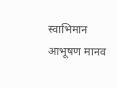स्वाभिमान आभूषण मानव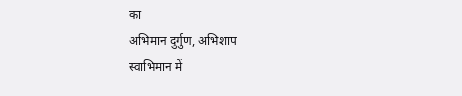का
अभिमान दुर्गुण, अभिशाप
स्वाभिमान में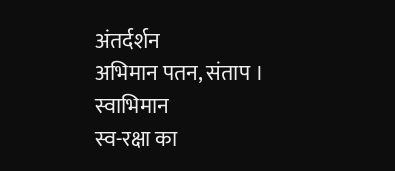अंतर्दर्शन
अभिमान पतन, संताप ।
स्वाभिमान
स्व-रक्षा का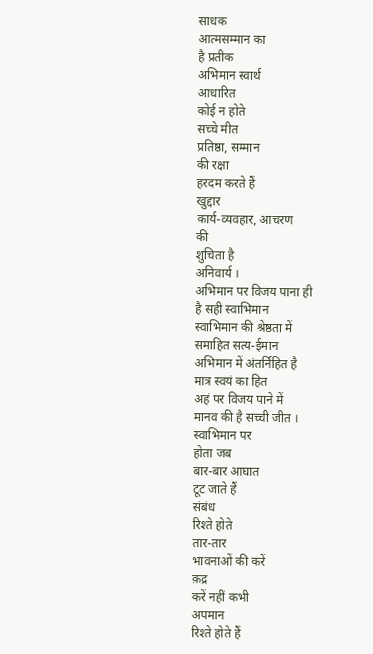साधक
आत्मसम्मान का
है प्रतीक
अभिमान स्वार्थ
आधारित
कोई न होते
सच्चे मीत
प्रतिष्ठा, सम्मान
की रक्षा
हरदम करते हैं
खुद्दार
कार्य-व्यवहार, आचरण
की
शुचिता है
अनिवार्य ।
अभिमान पर विजय पाना ही
है सही स्वाभिमान
स्वाभिमान की श्रेष्ठता में
समाहित सत्य-ईमान
अभिमान में अंतर्निहित है
मात्र स्वयं का हित
अहं पर विजय पाने में
मानव की है सच्ची जीत ।
स्वाभिमान पर
होता जब
बार-बार आघात
टूट जाते हैं
संबंध
रिश्ते होते
तार-तार
भावनाओं की करें
क़द्र
करें नहीं कभी
अपमान
रिश्ते होते हैं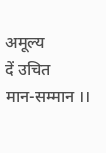अमूल्य
दें उचित
मान-सम्मान ।।